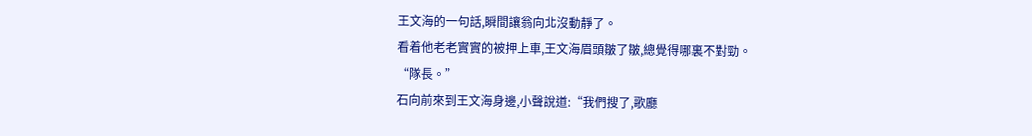王文海的一句話,瞬間讓翁向北沒動靜了。
看着他老老實實的被押上車,王文海眉頭皺了皺,總覺得哪裏不對勁。
“隊長。”
石向前來到王文海身邊,小聲說道:“我們搜了,歌廳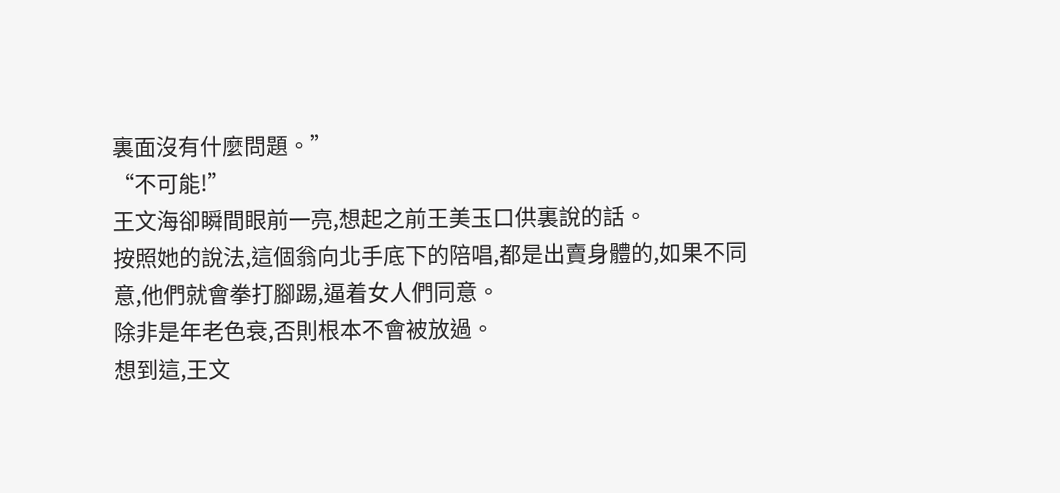裏面沒有什麼問題。”
“不可能!”
王文海卻瞬間眼前一亮,想起之前王美玉口供裏說的話。
按照她的說法,這個翁向北手底下的陪唱,都是出賣身體的,如果不同意,他們就會拳打腳踢,逼着女人們同意。
除非是年老色衰,否則根本不會被放過。
想到這,王文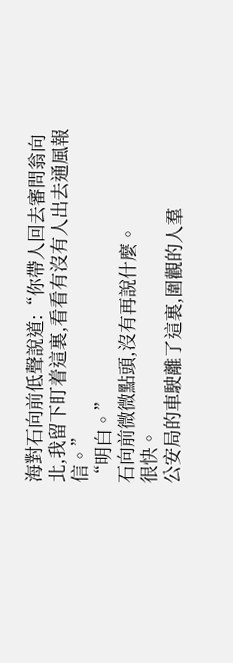海對石向前低聲說道:“你帶人回去審問翁向北,我留下盯着這裏,看看有沒有人出去通風報信。”
“明白。”
石向前微微點頭,沒有再說什麼。
很快。
公安局的車駛離了這裏,圍觀的人羣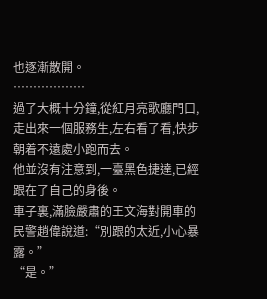也逐漸散開。
………………
過了大概十分鐘,從紅月亮歌廳門口,走出來一個服務生,左右看了看,快步朝着不遠處小跑而去。
他並沒有注意到,一臺黑色捷達,已經跟在了自己的身後。
車子裏,滿臉嚴肅的王文海對開車的民警趙偉說道:“別跟的太近,小心暴露。”
“是。”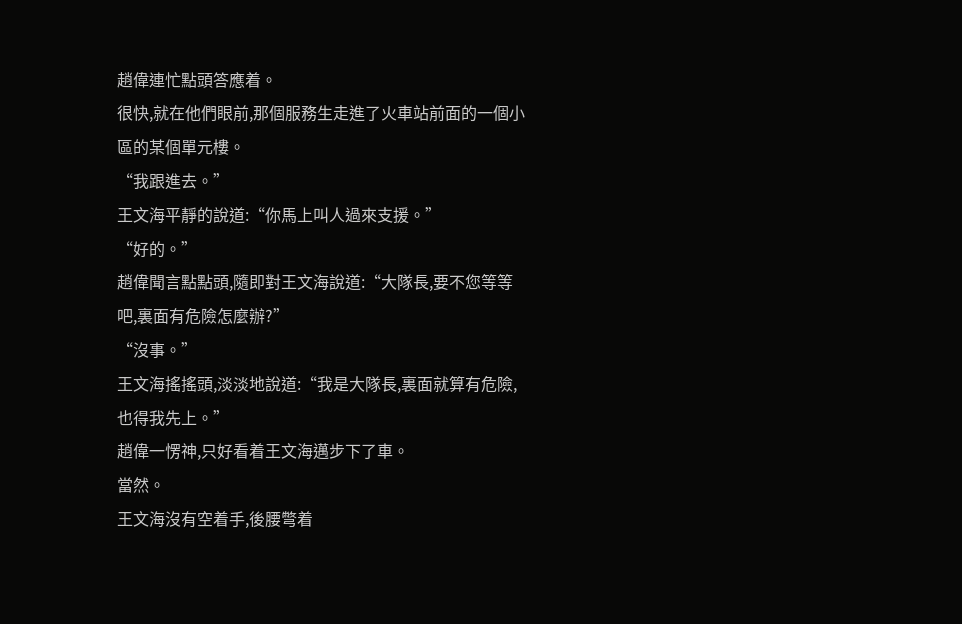趙偉連忙點頭答應着。
很快,就在他們眼前,那個服務生走進了火車站前面的一個小區的某個單元樓。
“我跟進去。”
王文海平靜的說道:“你馬上叫人過來支援。”
“好的。”
趙偉聞言點點頭,隨即對王文海說道:“大隊長,要不您等等吧,裏面有危險怎麼辦?”
“沒事。”
王文海搖搖頭,淡淡地說道:“我是大隊長,裏面就算有危險,也得我先上。”
趙偉一愣神,只好看着王文海邁步下了車。
當然。
王文海沒有空着手,後腰彆着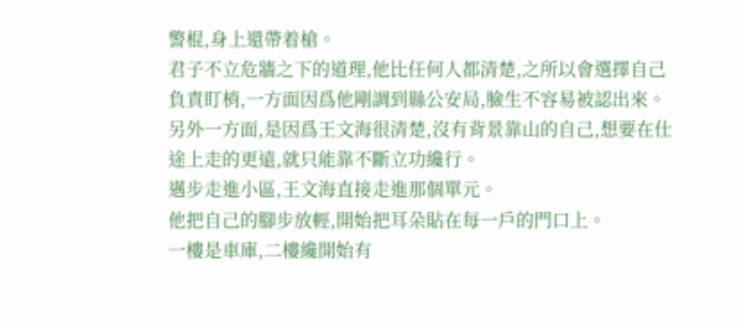警棍,身上還帶着槍。
君子不立危牆之下的道理,他比任何人都清楚,之所以會選擇自己負責盯梢,一方面因爲他剛調到縣公安局,臉生不容易被認出來。
另外一方面,是因爲王文海很清楚,沒有背景靠山的自己,想要在仕途上走的更遠,就只能靠不斷立功纔行。
邁步走進小區,王文海直接走進那個單元。
他把自己的腳步放輕,開始把耳朵貼在每一戶的門口上。
一樓是車庫,二樓纔開始有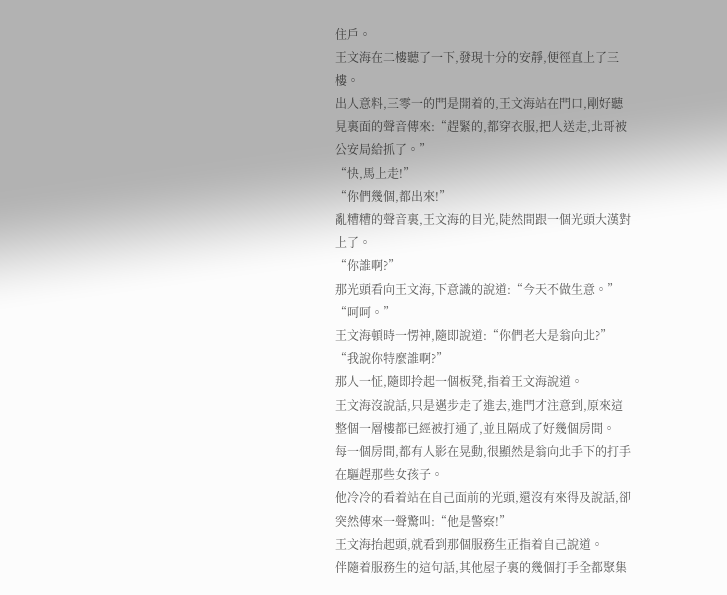住戶。
王文海在二樓聽了一下,發現十分的安靜,便徑直上了三樓。
出人意料,三零一的門是開着的,王文海站在門口,剛好聽見裏面的聲音傳來:“趕緊的,都穿衣服,把人送走,北哥被公安局給抓了。”
“快,馬上走!”
“你們幾個,都出來!”
亂糟糟的聲音裏,王文海的目光,陡然間跟一個光頭大漢對上了。
“你誰啊?”
那光頭看向王文海,下意識的說道:“今天不做生意。”
“呵呵。”
王文海頓時一愣神,隨即說道:“你們老大是翁向北?”
“我說你特麼誰啊?”
那人一怔,隨即拎起一個板凳,指着王文海說道。
王文海沒說話,只是邁步走了進去,進門才注意到,原來這整個一層樓都已經被打通了,並且隔成了好幾個房間。
每一個房間,都有人影在晃動,很顯然是翁向北手下的打手在驅趕那些女孩子。
他冷冷的看着站在自己面前的光頭,還沒有來得及說話,卻突然傳來一聲驚叫:“他是警察!”
王文海抬起頭,就看到那個服務生正指着自己說道。
伴隨着服務生的這句話,其他屋子裏的幾個打手全都聚集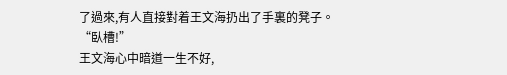了過來,有人直接對着王文海扔出了手裏的凳子。
“臥槽!”
王文海心中暗道一生不好,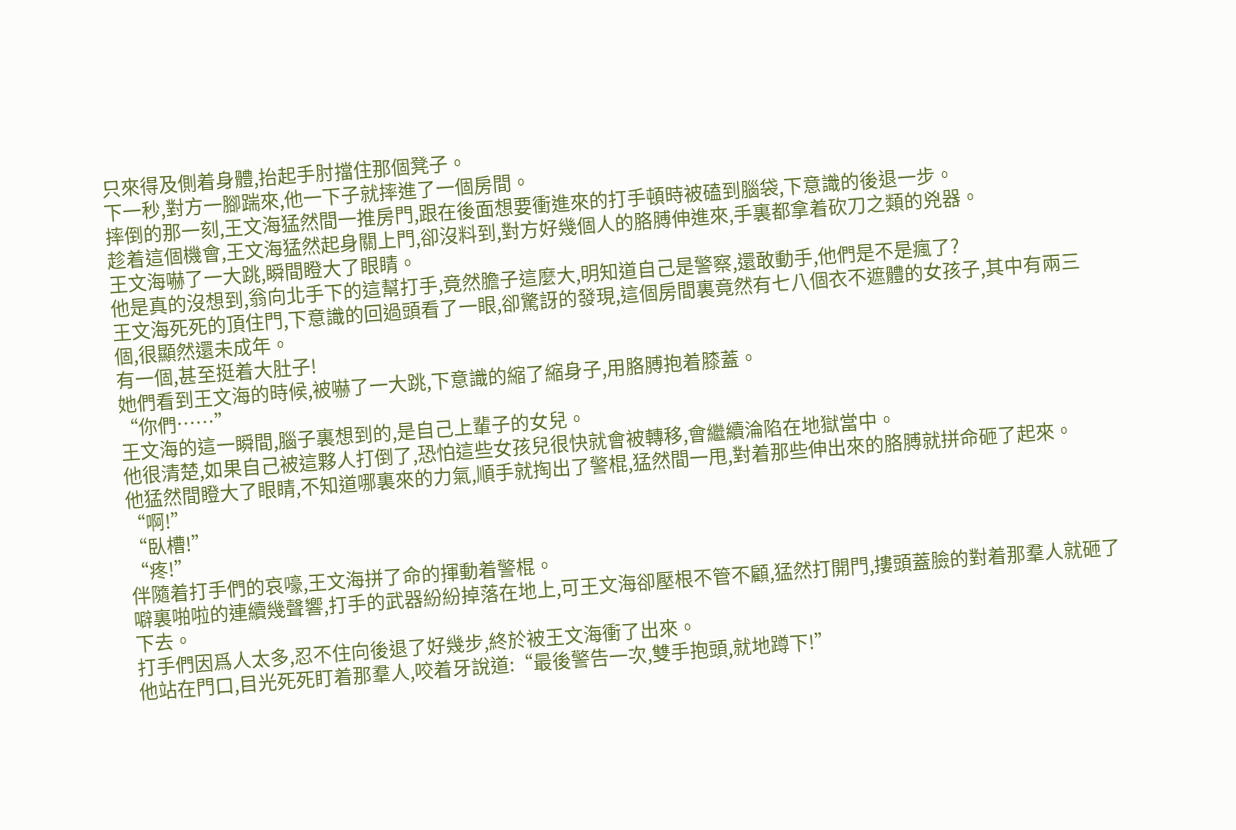只來得及側着身體,抬起手肘擋住那個凳子。
下一秒,對方一腳踹來,他一下子就摔進了一個房間。
摔倒的那一刻,王文海猛然間一推房門,跟在後面想要衝進來的打手頓時被磕到腦袋,下意識的後退一步。
趁着這個機會,王文海猛然起身關上門,卻沒料到,對方好幾個人的胳膊伸進來,手裏都拿着砍刀之類的兇器。
王文海嚇了一大跳,瞬間瞪大了眼睛。
他是真的沒想到,翁向北手下的這幫打手,竟然膽子這麼大,明知道自己是警察,還敢動手,他們是不是瘋了?
王文海死死的頂住門,下意識的回過頭看了一眼,卻驚訝的發現,這個房間裏竟然有七八個衣不遮體的女孩子,其中有兩三個,很顯然還未成年。
有一個,甚至挺着大肚子!
她們看到王文海的時候,被嚇了一大跳,下意識的縮了縮身子,用胳膊抱着膝蓋。
“你們……”
王文海的這一瞬間,腦子裏想到的,是自己上輩子的女兒。
他很清楚,如果自己被這夥人打倒了,恐怕這些女孩兒很快就會被轉移,會繼續淪陷在地獄當中。
他猛然間瞪大了眼睛,不知道哪裏來的力氣,順手就掏出了警棍,猛然間一甩,對着那些伸出來的胳膊就拼命砸了起來。
“啊!”
“臥槽!”
“疼!”
伴隨着打手們的哀嚎,王文海拼了命的揮動着警棍。
噼裏啪啦的連續幾聲響,打手的武器紛紛掉落在地上,可王文海卻壓根不管不顧,猛然打開門,摟頭蓋臉的對着那羣人就砸了下去。
打手們因爲人太多,忍不住向後退了好幾步,終於被王文海衝了出來。
他站在門口,目光死死盯着那羣人,咬着牙說道:“最後警告一次,雙手抱頭,就地蹲下!”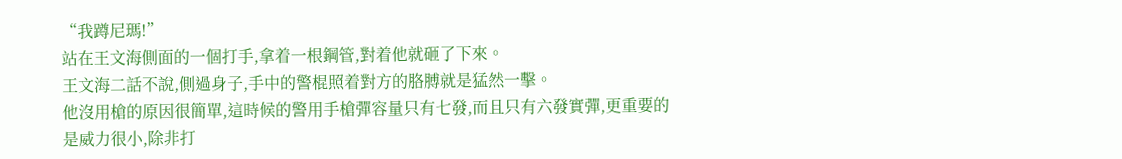“我蹲尼瑪!”
站在王文海側面的一個打手,拿着一根鋼管,對着他就砸了下來。
王文海二話不說,側過身子,手中的警棍照着對方的胳膊就是猛然一擊。
他沒用槍的原因很簡單,這時候的警用手槍彈容量只有七發,而且只有六發實彈,更重要的是威力很小,除非打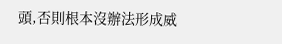頭,否則根本沒辦法形成威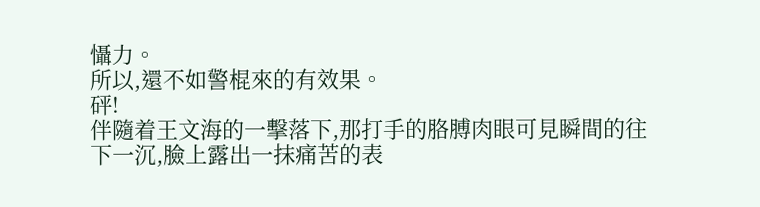懾力。
所以,還不如警棍來的有效果。
砰!
伴隨着王文海的一擊落下,那打手的胳膊肉眼可見瞬間的往下一沉,臉上露出一抹痛苦的表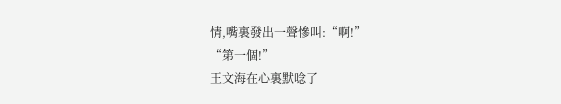情,嘴裏發出一聲慘叫:“啊!”
“第一個!”
王文海在心裏默唸了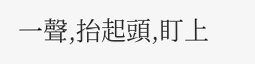一聲,抬起頭,盯上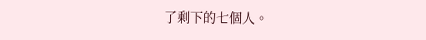了剩下的七個人。